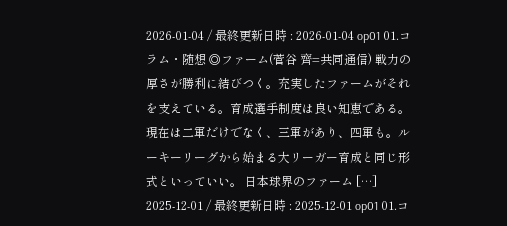2026-01-04 / 最終更新日時 : 2026-01-04 op01 01.コラム・随想 ◎ファーム(菅谷 齊=共同通信) 戦力の厚さが勝利に結びつく。充実したファームがそれを支えている。育成選手制度は良い知恵である。現在は二軍だけでなく、三軍があり、四軍も。ルーキーリーグから始まる大リーガー育成と同じ形式といっていい。 日本球界のファーム […]
2025-12-01 / 最終更新日時 : 2025-12-01 op01 01.コ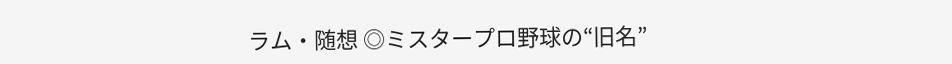ラム・随想 ◎ミスタープロ野球の“旧名”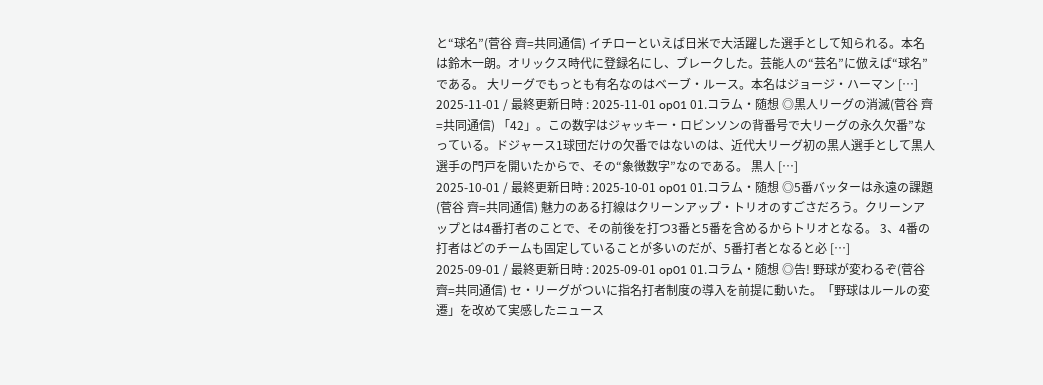と“球名”(菅谷 齊=共同通信) イチローといえば日米で大活躍した選手として知られる。本名は鈴木一朗。オリックス時代に登録名にし、ブレークした。芸能人の“芸名”に倣えば“球名”である。 大リーグでもっとも有名なのはベーブ・ルース。本名はジョージ・ハーマン […]
2025-11-01 / 最終更新日時 : 2025-11-01 op01 01.コラム・随想 ◎黒人リーグの消滅(菅谷 齊=共同通信) 「42」。この数字はジャッキー・ロビンソンの背番号で大リーグの永久欠番”なっている。ドジャース1球団だけの欠番ではないのは、近代大リーグ初の黒人選手として黒人選手の門戸を開いたからで、その“象徴数字”なのである。 黒人 […]
2025-10-01 / 最終更新日時 : 2025-10-01 op01 01.コラム・随想 ◎5番バッターは永遠の課題(菅谷 齊=共同通信) 魅力のある打線はクリーンアップ・トリオのすごさだろう。クリーンアップとは4番打者のことで、その前後を打つ3番と5番を含めるからトリオとなる。 3、4番の打者はどのチームも固定していることが多いのだが、5番打者となると必 […]
2025-09-01 / 最終更新日時 : 2025-09-01 op01 01.コラム・随想 ◎告! 野球が変わるぞ(菅谷 齊=共同通信) セ・リーグがついに指名打者制度の導入を前提に動いた。「野球はルールの変遷」を改めて実感したニュース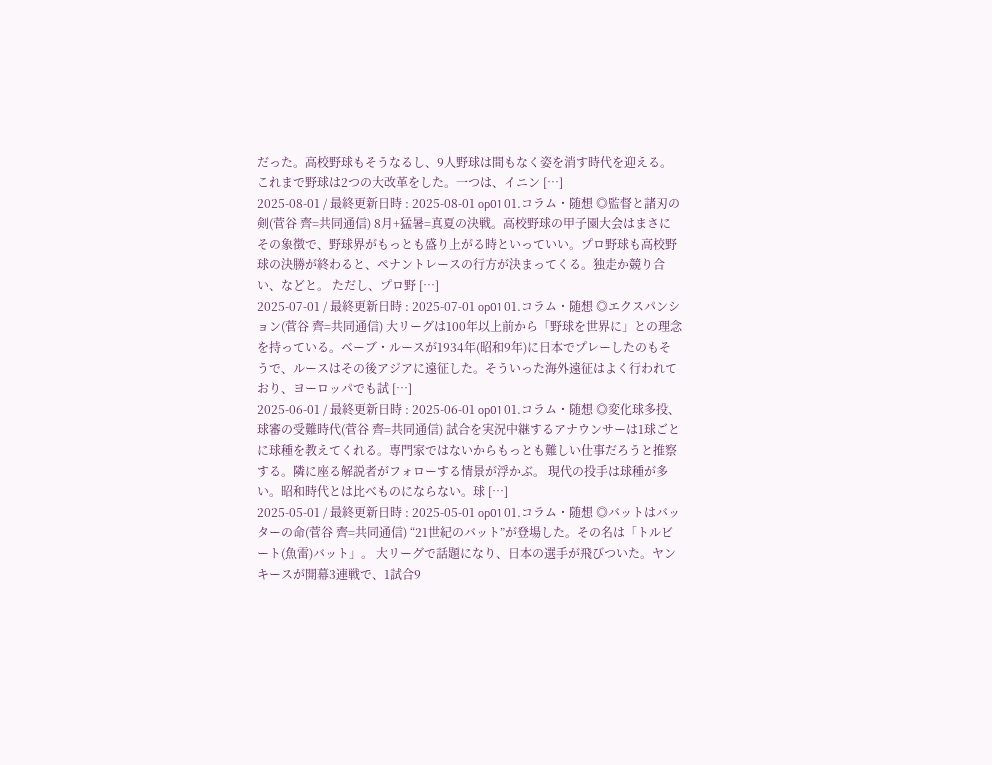だった。高校野球もそうなるし、9人野球は間もなく姿を消す時代を迎える。 これまで野球は2つの大改革をした。一つは、イニン […]
2025-08-01 / 最終更新日時 : 2025-08-01 op01 01.コラム・随想 ◎監督と諸刃の剣(菅谷 齊=共同通信) 8月+猛暑=真夏の決戦。高校野球の甲子園大会はまさにその象徴で、野球界がもっとも盛り上がる時といっていい。プロ野球も高校野球の決勝が終わると、ペナントレースの行方が決まってくる。独走か競り合い、などと。 ただし、プロ野 […]
2025-07-01 / 最終更新日時 : 2025-07-01 op01 01.コラム・随想 ◎エクスパンション(菅谷 齊=共同通信) 大リーグは100年以上前から「野球を世界に」との理念を持っている。ベーブ・ルースが1934年(昭和9年)に日本でプレーしたのもそうで、ルースはその後アジアに遠征した。そういった海外遠征はよく行われており、ヨーロッパでも試 […]
2025-06-01 / 最終更新日時 : 2025-06-01 op01 01.コラム・随想 ◎変化球多投、球審の受難時代(菅谷 齊=共同通信) 試合を実況中継するアナウンサーは1球ごとに球種を教えてくれる。専門家ではないからもっとも難しい仕事だろうと推察する。隣に座る解説者がフォローする情景が浮かぶ。 現代の投手は球種が多い。昭和時代とは比べものにならない。球 […]
2025-05-01 / 最終更新日時 : 2025-05-01 op01 01.コラム・随想 ◎バットはバッターの命(菅谷 齊=共同通信) “21世紀のバット”が登場した。その名は「トルビート(魚雷)バット」。 大リーグで話題になり、日本の選手が飛びついた。ヤンキースが開幕3連戦で、1試合9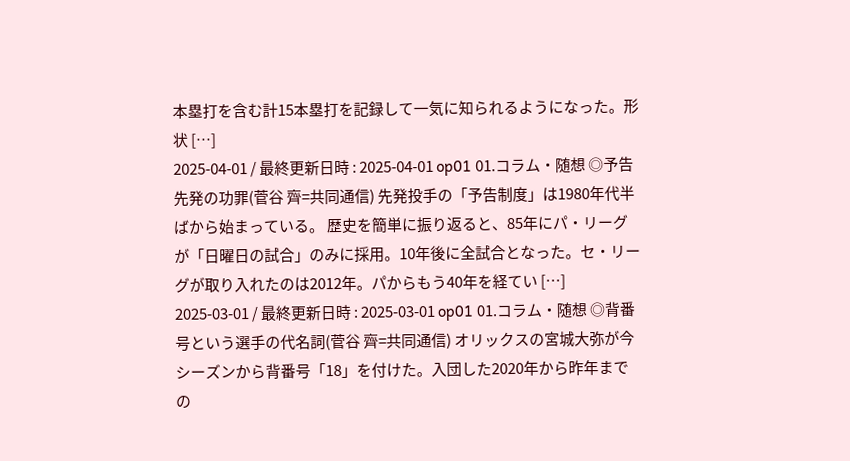本塁打を含む計15本塁打を記録して一気に知られるようになった。形状 […]
2025-04-01 / 最終更新日時 : 2025-04-01 op01 01.コラム・随想 ◎予告先発の功罪(菅谷 齊=共同通信) 先発投手の「予告制度」は1980年代半ばから始まっている。 歴史を簡単に振り返ると、85年にパ・リーグが「日曜日の試合」のみに採用。10年後に全試合となった。セ・リーグが取り入れたのは2012年。パからもう40年を経てい […]
2025-03-01 / 最終更新日時 : 2025-03-01 op01 01.コラム・随想 ◎背番号という選手の代名詞(菅谷 齊=共同通信) オリックスの宮城大弥が今シーズンから背番号「18」を付けた。入団した2020年から昨年までの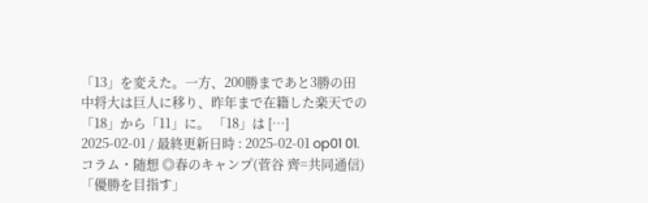「13」を変えた。一方、200勝まであと3勝の田中将大は巨人に移り、昨年まで在籍した楽天での「18」から「11」に。 「18」は […]
2025-02-01 / 最終更新日時 : 2025-02-01 op01 01.コラム・随想 ◎春のキャンプ(菅谷 齊=共同通信) 「優勝を目指す」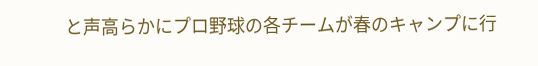と声高らかにプロ野球の各チームが春のキャンプに行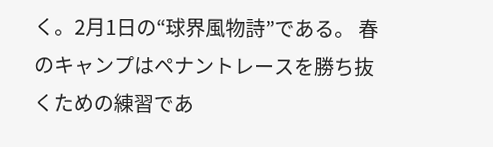く。2月1日の“球界風物詩”である。 春のキャンプはペナントレースを勝ち抜くための練習であ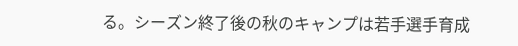る。シーズン終了後の秋のキャンプは若手選手育成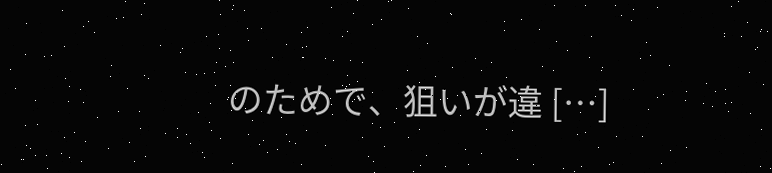のためで、狙いが違 […]